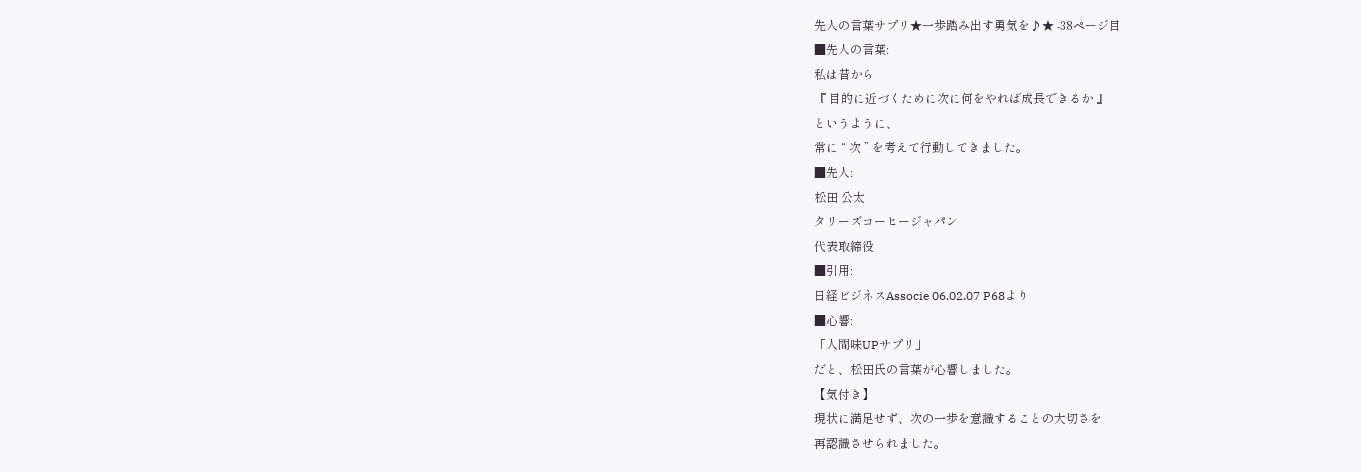先人の言葉サプリ★一歩踏み出す勇気を♪★ -38ページ目
■先人の言葉:
私は昔から
『 目的に近づくために次に何をやれば成長できるか 』
というように、
常に “ 次 ” を考えて行動してきました。
■先人:
松田 公太
タリーズコーヒージャパン
代表取締役
■引用:
日経ビジネスAssocie 06.02.07 P68より
■心響:
「人間味UPサプリ」
だと、松田氏の言葉が心響しました。
【気付き】
現状に満足せず、次の一歩を意識することの大切さを
再認識させられました。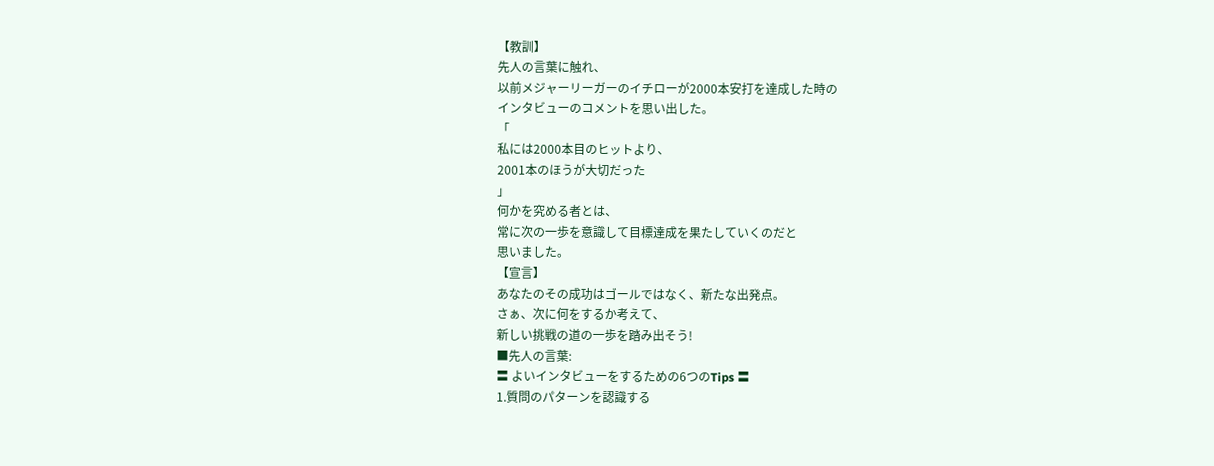【教訓】
先人の言葉に触れ、
以前メジャーリーガーのイチローが2000本安打を達成した時の
インタビューのコメントを思い出した。
「
私には2000本目のヒットより、
2001本のほうが大切だった
」
何かを究める者とは、
常に次の一歩を意識して目標達成を果たしていくのだと
思いました。
【宣言】
あなたのその成功はゴールではなく、新たな出発点。
さぁ、次に何をするか考えて、
新しい挑戦の道の一歩を踏み出そう!
■先人の言葉:
〓 よいインタビューをするための6つのTips 〓
1.質問のパターンを認識する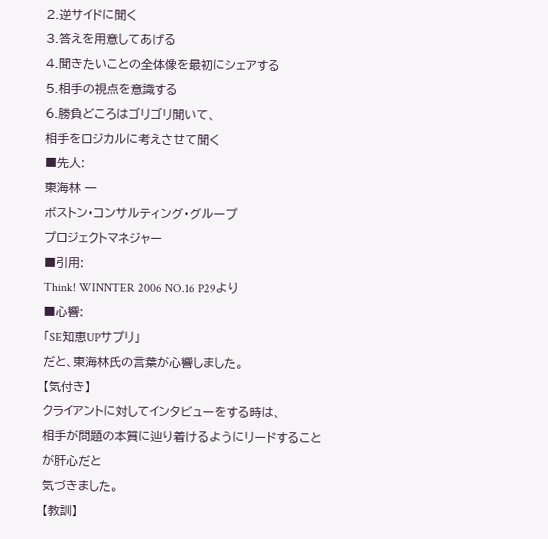2.逆サイドに聞く
3.答えを用意してあげる
4.聞きたいことの全体像を最初にシェアする
5.相手の視点を意識する
6.勝負どころはゴリゴリ聞いて、
相手をロジカルに考えさせて聞く
■先人:
東海林 一
ボストン・コンサルティング・グループ
プロジェクトマネジャー
■引用:
Think! WINNTER 2006 NO.16 P29より
■心響:
「SE知恵UPサプリ」
だと、東海林氏の言葉が心響しました。
【気付き】
クライアントに対してインタビューをする時は、
相手が問題の本質に辿り着けるようにリードすることが肝心だと
気づきました。
【教訓】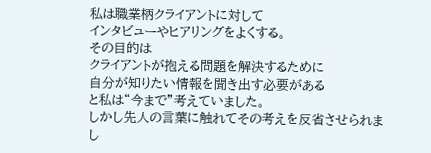私は職業柄クライアントに対して
インタビューやヒアリングをよくする。
その目的は
クライアントが抱える問題を解決するために
自分が知りたい情報を聞き出す必要がある
と私は“今まで”考えていました。
しかし先人の言葉に触れてその考えを反省させられまし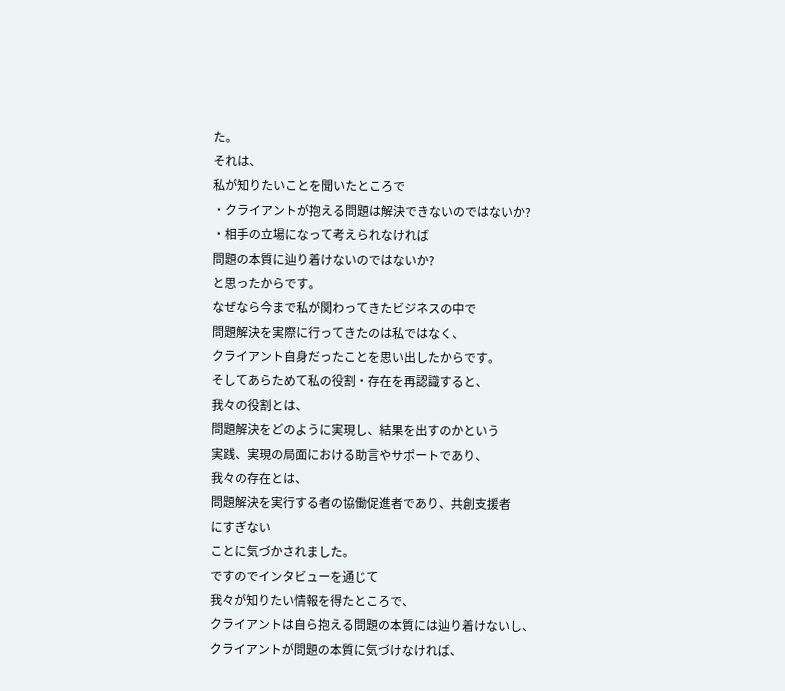た。
それは、
私が知りたいことを聞いたところで
・クライアントが抱える問題は解決できないのではないか?
・相手の立場になって考えられなければ
問題の本質に辿り着けないのではないか?
と思ったからです。
なぜなら今まで私が関わってきたビジネスの中で
問題解決を実際に行ってきたのは私ではなく、
クライアント自身だったことを思い出したからです。
そしてあらためて私の役割・存在を再認識すると、
我々の役割とは、
問題解決をどのように実現し、結果を出すのかという
実践、実現の局面における助言やサポートであり、
我々の存在とは、
問題解決を実行する者の協働促進者であり、共創支援者
にすぎない
ことに気づかされました。
ですのでインタビューを通じて
我々が知りたい情報を得たところで、
クライアントは自ら抱える問題の本質には辿り着けないし、
クライアントが問題の本質に気づけなければ、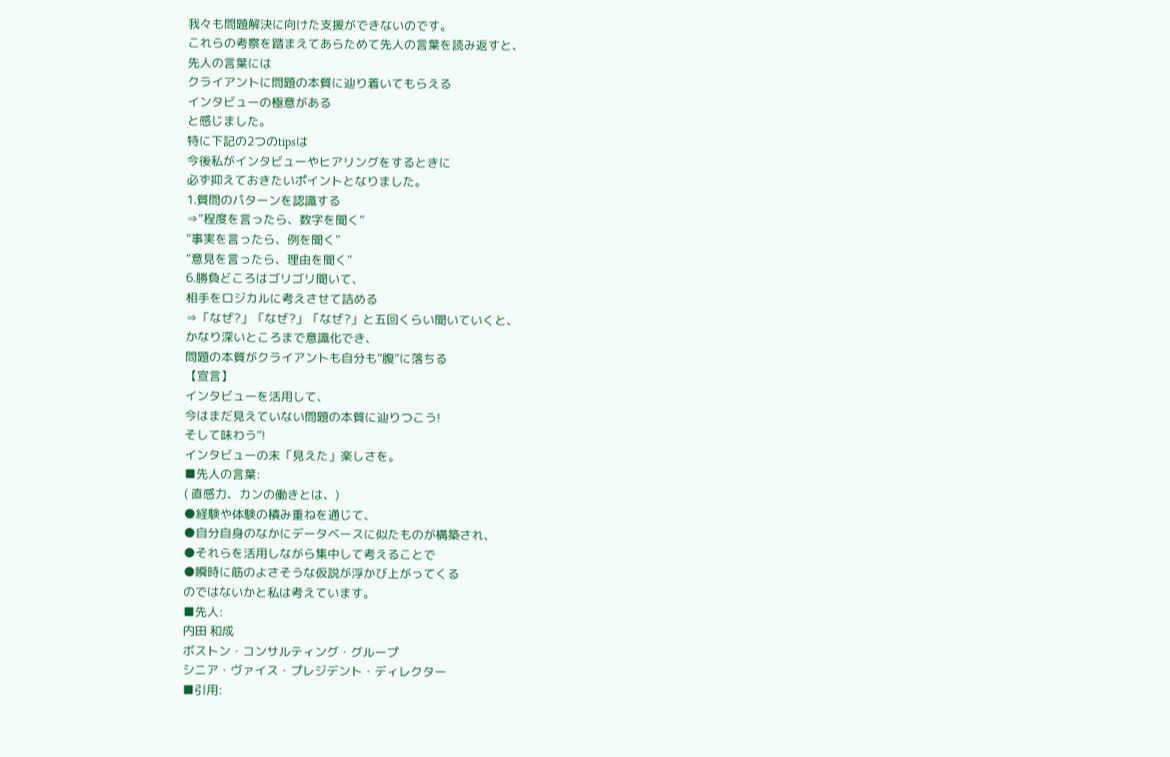我々も問題解決に向けた支援ができないのです。
これらの考察を踏まえてあらためて先人の言葉を読み返すと、
先人の言葉には
クライアントに問題の本質に辿り着いてもらえる
インタビューの極意がある
と感じました。
特に下記の2つのtipsは
今後私がインタビューやヒアリングをするときに
必ず抑えておきたいポイントとなりました。
1.質問のパターンを認識する
⇒“程度を言ったら、数字を聞く”
“事実を言ったら、例を聞く”
“意見を言ったら、理由を聞く”
6.勝負どころはゴリゴリ聞いて、
相手をロジカルに考えさせて詰める
⇒「なぜ?」「なぜ?」「なぜ?」と五回くらい聞いていくと、
かなり深いところまで意識化でき、
問題の本質がクライアントも自分も“腹”に落ちる
【宣言】
インタビューを活用して、
今はまだ見えていない問題の本質に辿りつこう!
そして味わう”!
インタビューの末「見えた」楽しさを。
■先人の言葉:
( 直感力、カンの働きとは、)
●経験や体験の積み重ねを通じて、
●自分自身のなかにデータベースに似たものが構築され、
●それらを活用しながら集中して考えることで
●瞬時に筋のよさそうな仮説が浮かび上がってくる
のではないかと私は考えています。
■先人:
内田 和成
ボストン・コンサルティング・グループ
シニア・ヴァイス・プレジデント・ディレクター
■引用: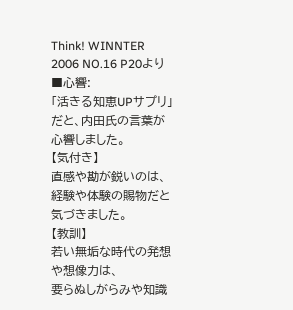Think! WINNTER 2006 NO.16 P20より
■心響:
「活きる知恵UPサプリ」
だと、内田氏の言葉が心響しました。
【気付き】
直感や勘が鋭いのは、経験や体験の賜物だと気づきました。
【教訓】
若い無垢な時代の発想や想像力は、
要らぬしがらみや知識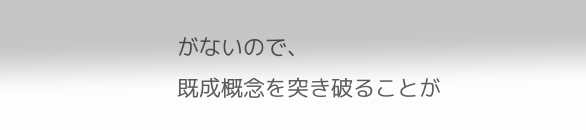がないので、
既成概念を突き破ることが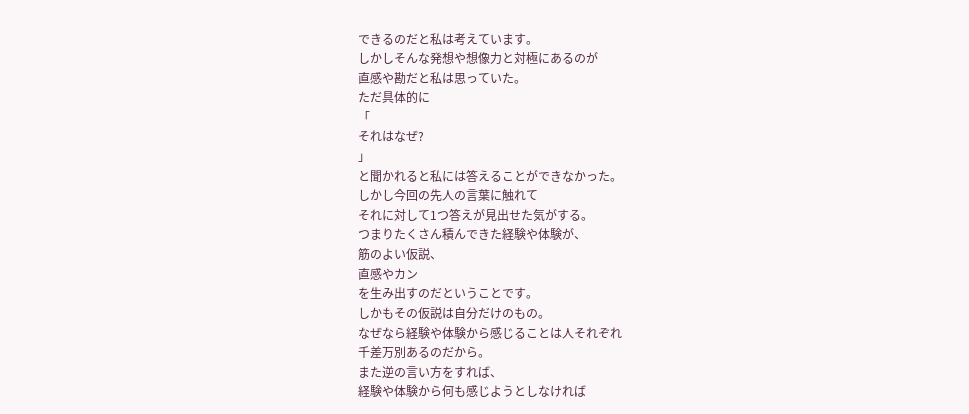できるのだと私は考えています。
しかしそんな発想や想像力と対極にあるのが
直感や勘だと私は思っていた。
ただ具体的に
「
それはなぜ?
」
と聞かれると私には答えることができなかった。
しかし今回の先人の言葉に触れて
それに対して1つ答えが見出せた気がする。
つまりたくさん積んできた経験や体験が、
筋のよい仮説、
直感やカン
を生み出すのだということです。
しかもその仮説は自分だけのもの。
なぜなら経験や体験から感じることは人それぞれ
千差万別あるのだから。
また逆の言い方をすれば、
経験や体験から何も感じようとしなければ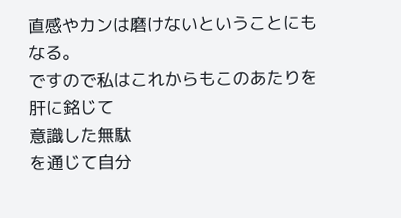直感やカンは磨けないということにもなる。
ですので私はこれからもこのあたりを肝に銘じて
意識した無駄
を通じて自分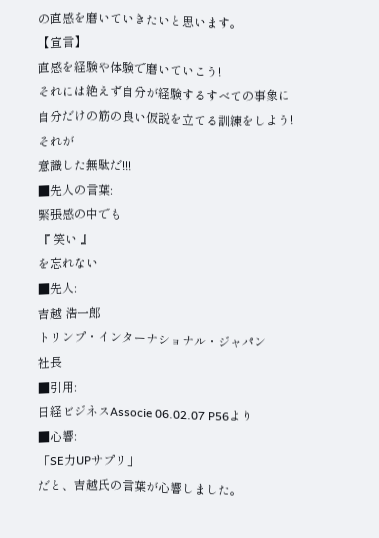の直感を磨いていきたいと思います。
【宣言】
直感を経験や体験で磨いていこう!
それには絶えず自分が経験するすべての事象に
自分だけの筋の良い仮説を立てる訓練をしよう!
それが
意識した無駄だ!!!
■先人の言葉:
緊張感の中でも
『 笑い 』
を忘れない
■先人:
吉越 浩一郎
トリンプ・インターナショナル・ジャパン
社長
■引用:
日経ビジネスAssocie 06.02.07 P56より
■心響:
「SE力UPサプリ」
だと、吉越氏の言葉が心響しました。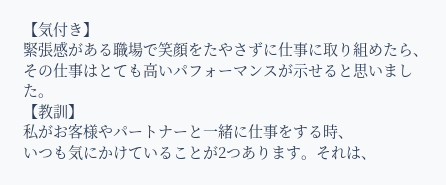【気付き】
緊張感がある職場で笑顔をたやさずに仕事に取り組めたら、
その仕事はとても高いパフォーマンスが示せると思いました。
【教訓】
私がお客様やパートナーと一緒に仕事をする時、
いつも気にかけていることが2つあります。それは、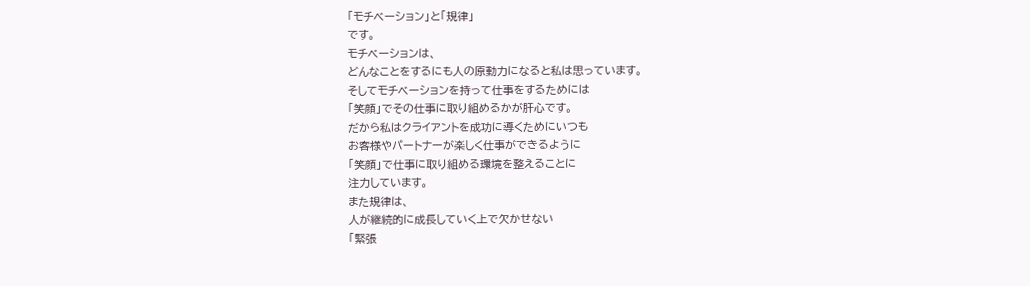「モチベーション」と「規律」
です。
モチベーションは、
どんなことをするにも人の原動力になると私は思っています。
そしてモチベーションを持って仕事をするためには
「笑顔」でその仕事に取り組めるかが肝心です。
だから私はクライアントを成功に導くためにいつも
お客様やパートナーが楽しく仕事ができるように
「笑顔」で仕事に取り組める環境を整えることに
注力しています。
また規律は、
人が継続的に成長していく上で欠かせない
「緊張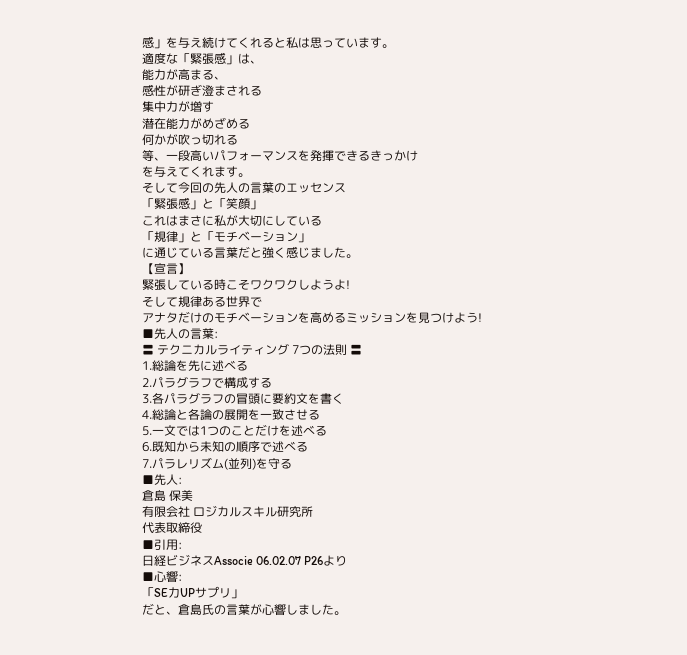感」を与え続けてくれると私は思っています。
適度な「緊張感」は、
能力が高まる、
感性が研ぎ澄まされる
集中力が増す
潜在能力がめざめる
何かが吹っ切れる
等、一段高いパフォーマンスを発揮できるきっかけ
を与えてくれます。
そして今回の先人の言葉のエッセンス
「緊張感」と「笑顔」
これはまさに私が大切にしている
「規律」と「モチベーション」
に通じている言葉だと強く感じました。
【宣言】
緊張している時こそワクワクしようよ!
そして規律ある世界で
アナタだけのモチベーションを高めるミッションを見つけよう!
■先人の言葉:
〓 テクニカルライティング 7つの法則 〓
1.総論を先に述べる
2.パラグラフで構成する
3.各パラグラフの冒頭に要約文を書く
4.総論と各論の展開を一致させる
5.一文では1つのことだけを述べる
6.既知から未知の順序で述べる
7.パラレリズム(並列)を守る
■先人:
倉島 保美
有限会社 ロジカルスキル研究所
代表取締役
■引用:
日経ビジネスAssocie 06.02.07 P26より
■心響:
「SE力UPサプリ」
だと、倉島氏の言葉が心響しました。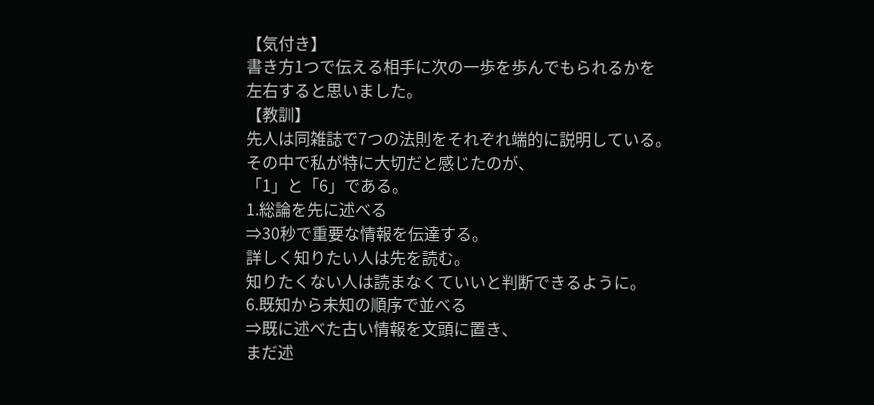【気付き】
書き方1つで伝える相手に次の一歩を歩んでもられるかを
左右すると思いました。
【教訓】
先人は同雑誌で7つの法則をそれぞれ端的に説明している。
その中で私が特に大切だと感じたのが、
「1」と「6」である。
1.総論を先に述べる
⇒30秒で重要な情報を伝達する。
詳しく知りたい人は先を読む。
知りたくない人は読まなくていいと判断できるように。
6.既知から未知の順序で並べる
⇒既に述べた古い情報を文頭に置き、
まだ述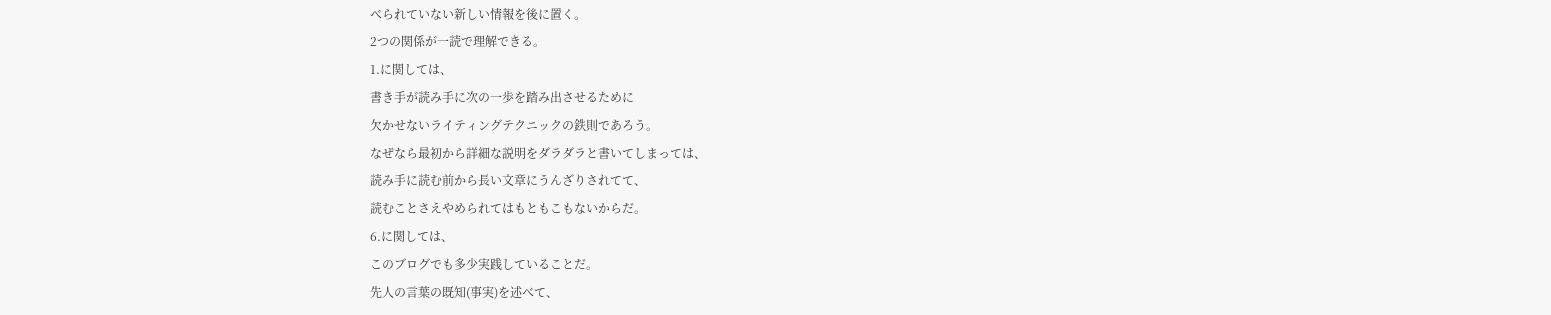べられていない新しい情報を後に置く。
2つの関係が一読で理解できる。
1.に関しては、
書き手が読み手に次の一歩を踏み出させるために
欠かせないライティングテクニックの鉄則であろう。
なぜなら最初から詳細な説明をダラダラと書いてしまっては、
読み手に読む前から長い文章にうんざりされてて、
読むことさえやめられてはもともこもないからだ。
6.に関しては、
このブログでも多少実践していることだ。
先人の言葉の既知(事実)を述べて、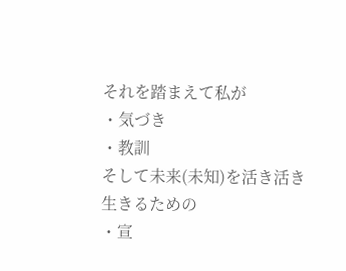それを踏まえて私が
・気づき
・教訓
そして未来(未知)を活き活き生きるための
・宣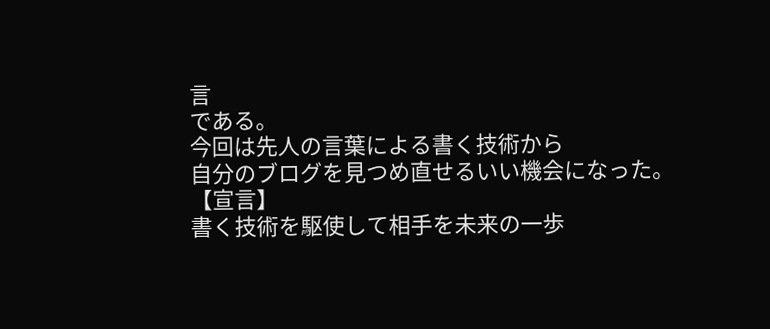言
である。
今回は先人の言葉による書く技術から
自分のブログを見つめ直せるいい機会になった。
【宣言】
書く技術を駆使して相手を未来の一歩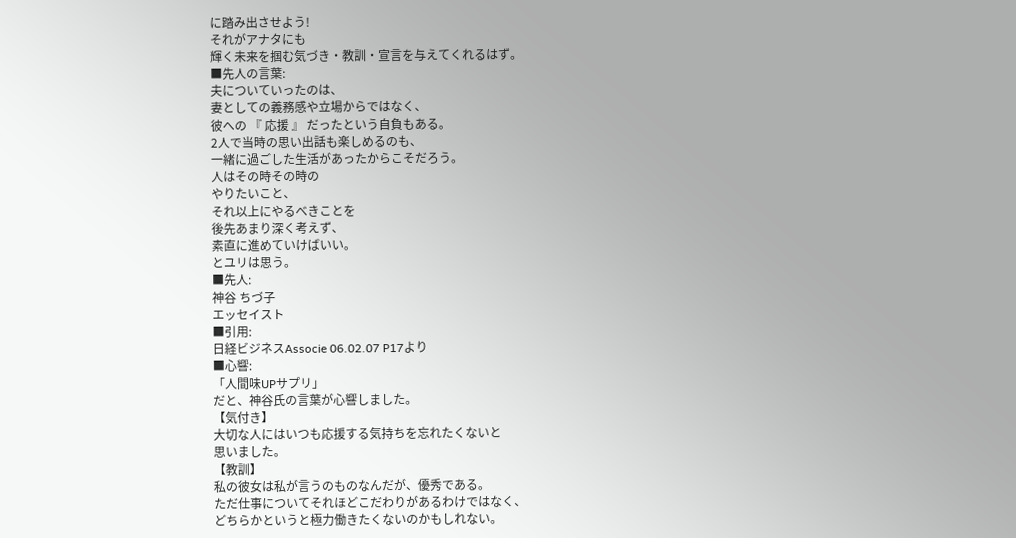に踏み出させよう!
それがアナタにも
輝く未来を掴む気づき・教訓・宣言を与えてくれるはず。
■先人の言葉:
夫についていったのは、
妻としての義務感や立場からではなく、
彼への 『 応援 』 だったという自負もある。
2人で当時の思い出話も楽しめるのも、
一緒に過ごした生活があったからこそだろう。
人はその時その時の
やりたいこと、
それ以上にやるべきことを
後先あまり深く考えず、
素直に進めていけばいい。
とユリは思う。
■先人:
神谷 ちづ子
エッセイスト
■引用:
日経ビジネスAssocie 06.02.07 P17より
■心響:
「人間味UPサプリ」
だと、神谷氏の言葉が心響しました。
【気付き】
大切な人にはいつも応援する気持ちを忘れたくないと
思いました。
【教訓】
私の彼女は私が言うのものなんだが、優秀である。
ただ仕事についてそれほどこだわりがあるわけではなく、
どちらかというと極力働きたくないのかもしれない。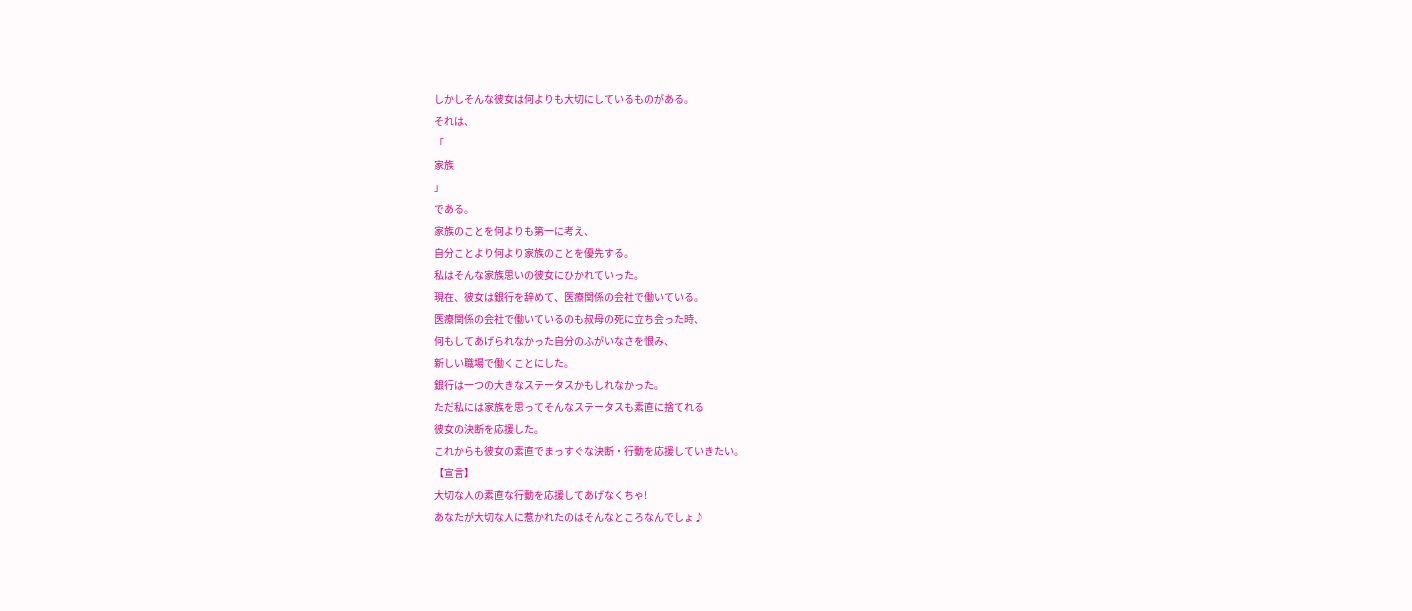しかしそんな彼女は何よりも大切にしているものがある。
それは、
「
家族
」
である。
家族のことを何よりも第一に考え、
自分ことより何より家族のことを優先する。
私はそんな家族思いの彼女にひかれていった。
現在、彼女は銀行を辞めて、医療関係の会社で働いている。
医療関係の会社で働いているのも叔母の死に立ち会った時、
何もしてあげられなかった自分のふがいなさを恨み、
新しい職場で働くことにした。
銀行は一つの大きなステータスかもしれなかった。
ただ私には家族を思ってそんなステータスも素直に捨てれる
彼女の決断を応援した。
これからも彼女の素直でまっすぐな決断・行動を応援していきたい。
【宣言】
大切な人の素直な行動を応援してあげなくちゃ!
あなたが大切な人に惹かれたのはそんなところなんでしょ♪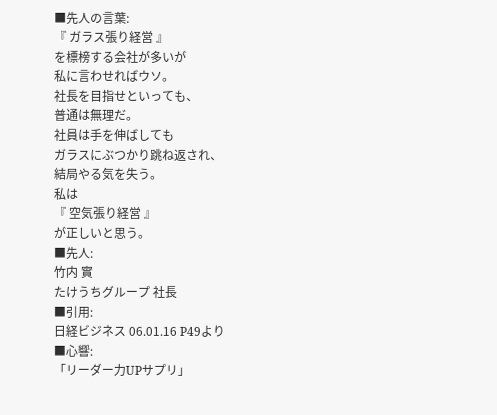■先人の言葉:
『 ガラス張り経営 』
を標榜する会社が多いが
私に言わせればウソ。
社長を目指せといっても、
普通は無理だ。
社員は手を伸ばしても
ガラスにぶつかり跳ね返され、
結局やる気を失う。
私は
『 空気張り経営 』
が正しいと思う。
■先人:
竹内 實
たけうちグループ 社長
■引用:
日経ビジネス 06.01.16 P49より
■心響:
「リーダー力UPサプリ」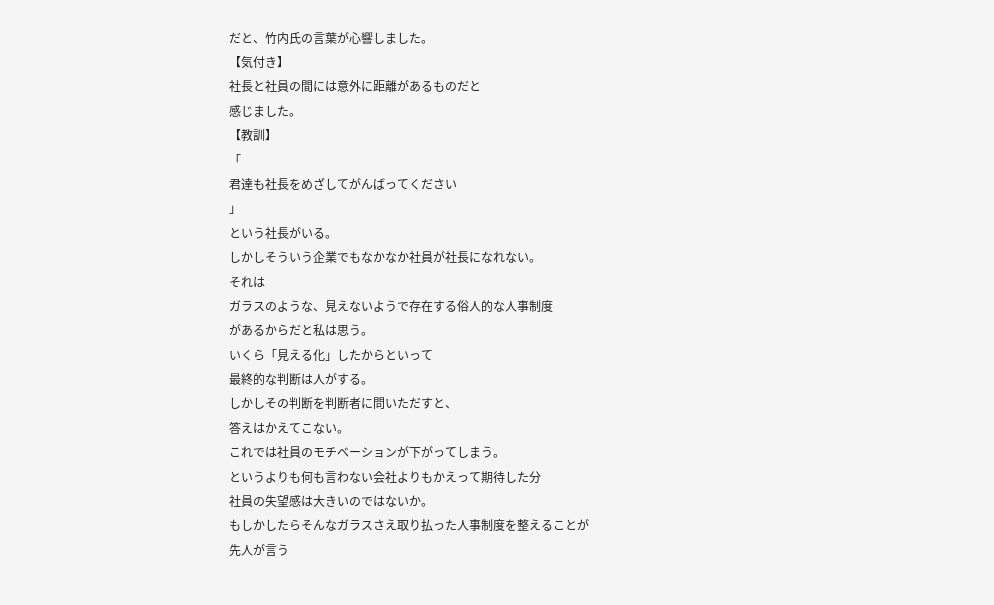だと、竹内氏の言葉が心響しました。
【気付き】
社長と社員の間には意外に距離があるものだと
感じました。
【教訓】
「
君達も社長をめざしてがんばってください
」
という社長がいる。
しかしそういう企業でもなかなか社員が社長になれない。
それは
ガラスのような、見えないようで存在する俗人的な人事制度
があるからだと私は思う。
いくら「見える化」したからといって
最終的な判断は人がする。
しかしその判断を判断者に問いただすと、
答えはかえてこない。
これでは社員のモチベーションが下がってしまう。
というよりも何も言わない会社よりもかえって期待した分
社員の失望感は大きいのではないか。
もしかしたらそんなガラスさえ取り払った人事制度を整えることが
先人が言う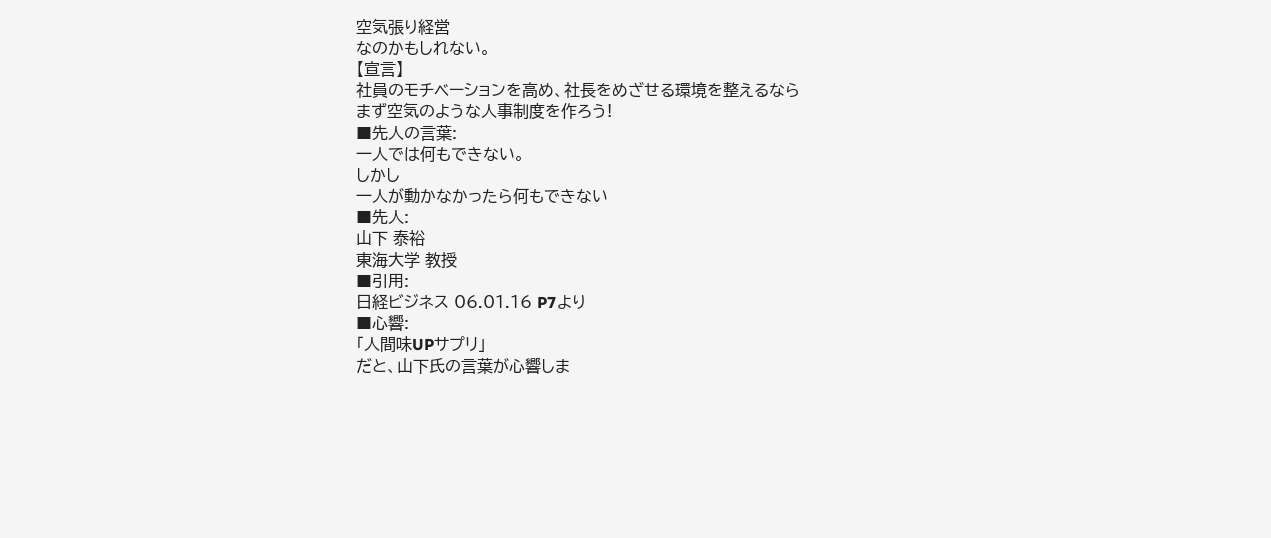空気張り経営
なのかもしれない。
【宣言】
社員のモチベーションを高め、社長をめざせる環境を整えるなら
まず空気のような人事制度を作ろう!
■先人の言葉:
一人では何もできない。
しかし
一人が動かなかったら何もできない
■先人:
山下 泰裕
東海大学 教授
■引用:
日経ビジネス 06.01.16 P7より
■心響:
「人間味UPサプリ」
だと、山下氏の言葉が心響しま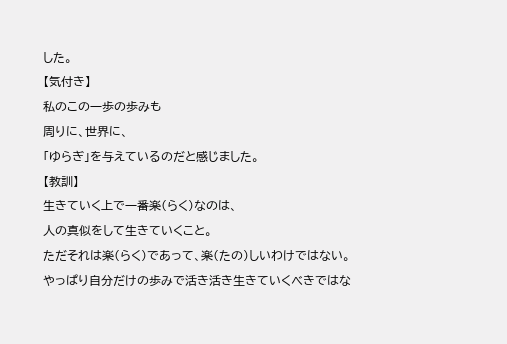した。
【気付き】
私のこの一歩の歩みも
周りに、世界に、
「ゆらぎ」を与えているのだと感じました。
【教訓】
生きていく上で一番楽(らく)なのは、
人の真似をして生きていくこと。
ただそれは楽(らく)であって、楽(たの)しいわけではない。
やっぱり自分だけの歩みで活き活き生きていくべきではな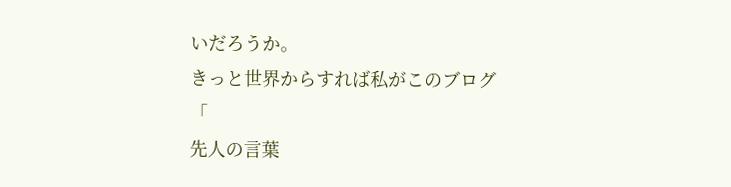いだろうか。
きっと世界からすれば私がこのブログ
「
先人の言葉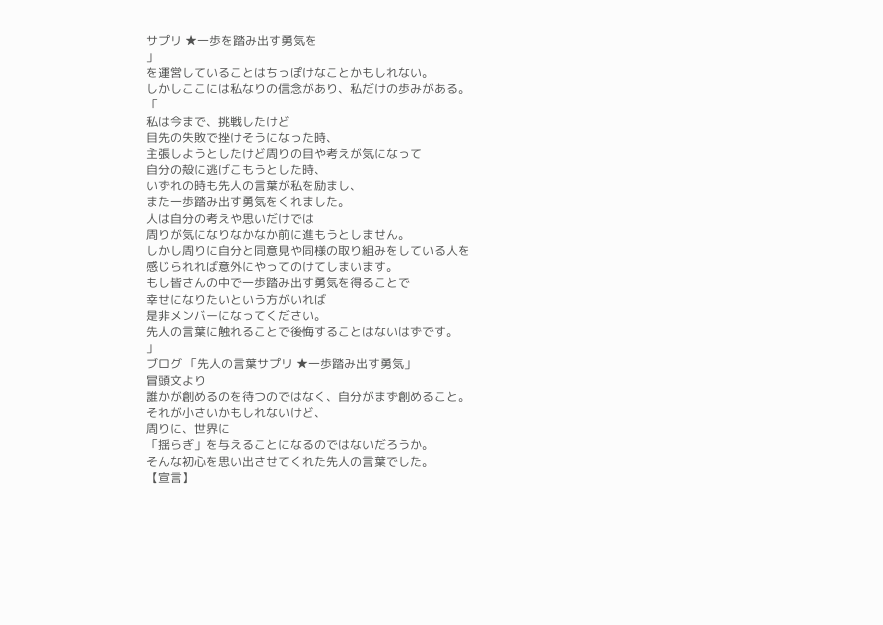サプリ ★一歩を踏み出す勇気を
」
を運営していることはちっぽけなことかもしれない。
しかしここには私なりの信念があり、私だけの歩みがある。
「
私は今まで、挑戦したけど
目先の失敗で挫けそうになった時、
主張しようとしたけど周りの目や考えが気になって
自分の殻に逃げこもうとした時、
いずれの時も先人の言葉が私を励まし、
また一歩踏み出す勇気をくれました。
人は自分の考えや思いだけでは
周りが気になりなかなか前に進もうとしません。
しかし周りに自分と同意見や同様の取り組みをしている人を
感じられれば意外にやってのけてしまいます。
もし皆さんの中で一歩踏み出す勇気を得ることで
幸せになりたいという方がいれば
是非メンバーになってください。
先人の言葉に触れることで後悔することはないはずです。
」
ブログ 「先人の言葉サプリ ★一歩踏み出す勇気」
冒頭文より
誰かが創めるのを待つのではなく、自分がまず創めること。
それが小さいかもしれないけど、
周りに、世界に
「揺らぎ」を与えることになるのではないだろうか。
そんな初心を思い出させてくれた先人の言葉でした。
【宣言】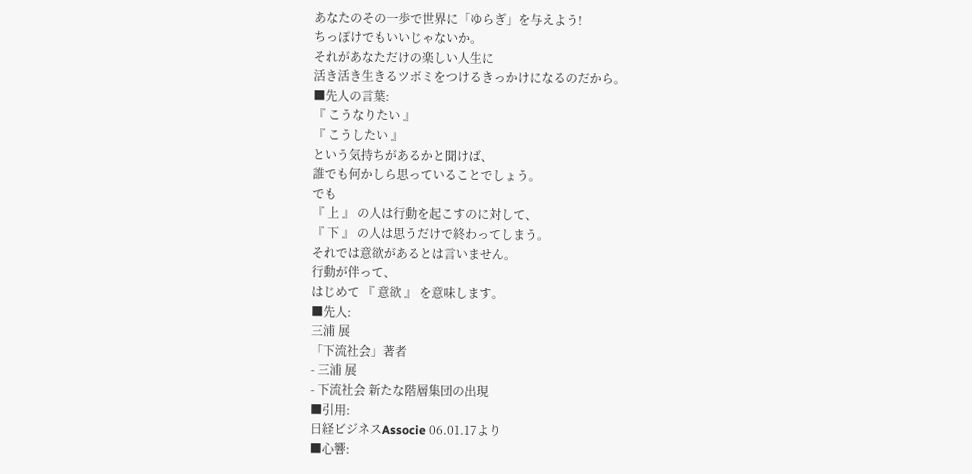あなたのその一歩で世界に「ゆらぎ」を与えよう!
ちっぽけでもいいじゃないか。
それがあなただけの楽しい人生に
活き活き生きるツボミをつけるきっかけになるのだから。
■先人の言葉:
『 こうなりたい 』
『 こうしたい 』
という気持ちがあるかと聞けば、
誰でも何かしら思っていることでしょう。
でも
『 上 』 の人は行動を起こすのに対して、
『 下 』 の人は思うだけで終わってしまう。
それでは意欲があるとは言いません。
行動が伴って、
はじめて 『 意欲 』 を意味します。
■先人:
三浦 展
「下流社会」著者
- 三浦 展
- 下流社会 新たな階層集団の出現
■引用:
日経ビジネスAssocie 06.01.17より
■心響: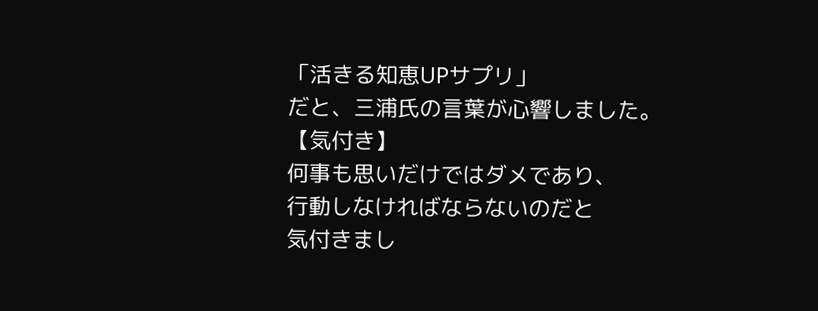「活きる知恵UPサプリ」
だと、三浦氏の言葉が心響しました。
【気付き】
何事も思いだけではダメであり、
行動しなければならないのだと
気付きまし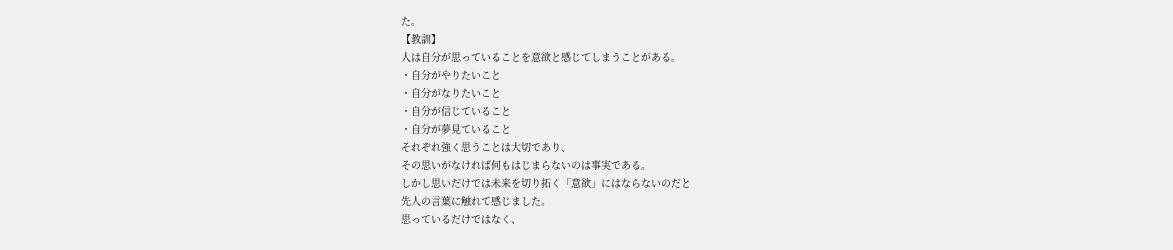た。
【教訓】
人は自分が思っていることを意欲と感じてしまうことがある。
・自分がやりたいこと
・自分がなりたいこと
・自分が信じていること
・自分が夢見ていること
それぞれ強く思うことは大切であり、
その思いがなければ何もはじまらないのは事実である。
しかし思いだけでは未来を切り拓く「意欲」にはならないのだと
先人の言葉に触れて感じました。
思っているだけではなく、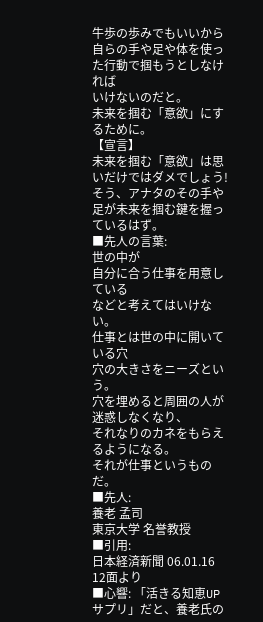牛歩の歩みでもいいから
自らの手や足や体を使った行動で掴もうとしなければ
いけないのだと。
未来を掴む「意欲」にするために。
【宣言】
未来を掴む「意欲」は思いだけではダメでしょう!
そう、アナタのその手や足が未来を掴む鍵を握っているはず。
■先人の言葉:
世の中が
自分に合う仕事を用意している
などと考えてはいけない。
仕事とは世の中に開いている穴
穴の大きさをニーズという。
穴を埋めると周囲の人が迷惑しなくなり、
それなりのカネをもらえるようになる。
それが仕事というものだ。
■先人:
養老 孟司
東京大学 名誉教授
■引用:
日本経済新聞 06.01.16 12面より
■心響: 「活きる知恵UPサプリ」だと、養老氏の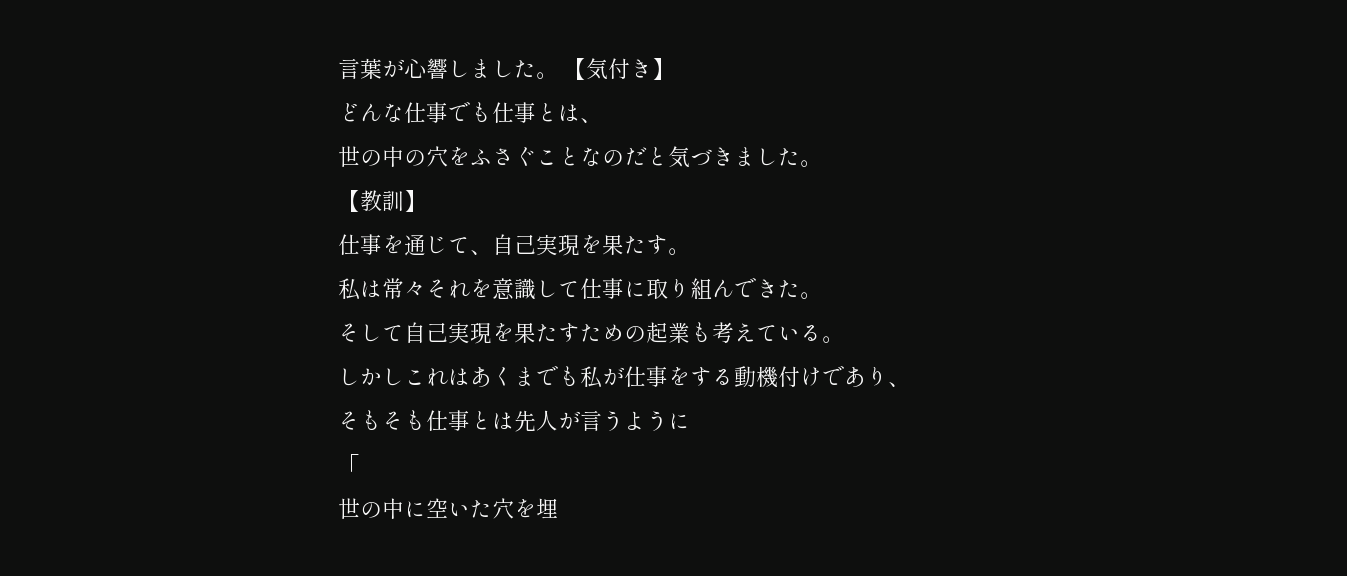言葉が心響しました。 【気付き】
どんな仕事でも仕事とは、
世の中の穴をふさぐことなのだと気づきました。
【教訓】
仕事を通じて、自己実現を果たす。
私は常々それを意識して仕事に取り組んできた。
そして自己実現を果たすための起業も考えている。
しかしこれはあくまでも私が仕事をする動機付けであり、
そもそも仕事とは先人が言うように
「
世の中に空いた穴を埋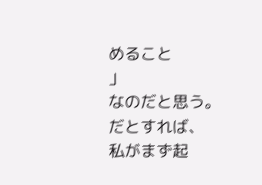めること
」
なのだと思う。
だとすれば、
私がまず起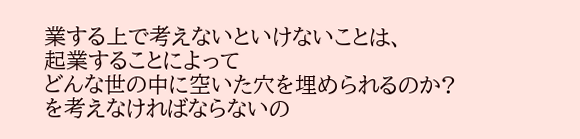業する上で考えないといけないことは、
起業することによって
どんな世の中に空いた穴を埋められるのか?
を考えなければならないの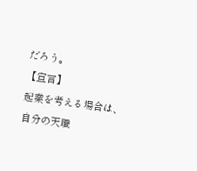だろう。
【宣言】
起業を考える場合は、
自分の天職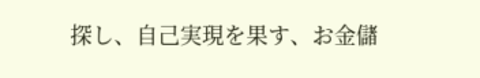探し、自己実現を果す、お金儲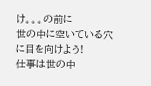け。。。の前に
世の中に空いている穴に目を向けよう!
仕事は世の中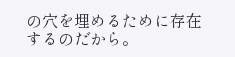の穴を埋めるために存在するのだから。